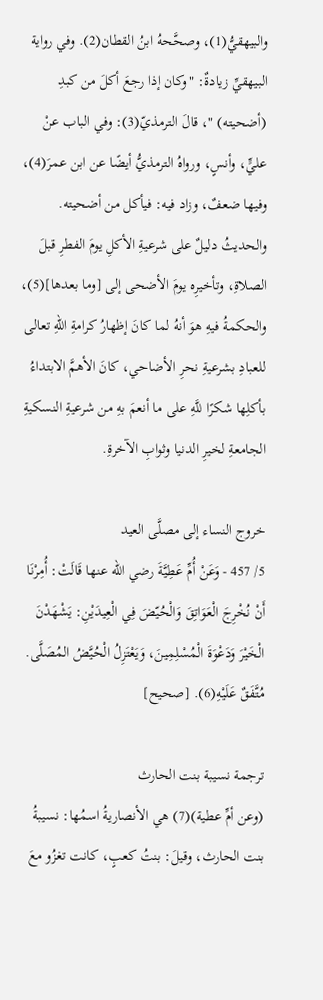والبيهقيُّ(1)، وصحَّحهُ ابنُ القطان(2). وفي رواية البيهقيِّ زيادةٌ: "وكان إذا رجعَ أكلَ من كبدِ (أضحيته) "، قالَ الترمذيّ(3): وفي الباب عنْ عليٍّ، وأنسٍ، ورواهُ الترمذيُّ أيضًا عن ابن عمرَ(4)، وفيها ضعفٌ، وزاد فيه: فيأكل من أضحيته.
والحديثُ دليلٌ على شرعيةِ الأكلِ يومَ الفطرِ قبلَ الصلاةِ، وتأخيرِه يومَ الأضحى إلى [وما بعدها](5)، والحكمةُ فيهِ هوَ أنهُ لما كانَ إظهارُ كرامةِ اللهِ تعالى للعبادِ بشرعيةِ نحرِ الأضاحي، كانَ الأهمَّ الابتداءُ بأكلِها شكرًا للَّهِ على ما أنعمَ بهِ من شرعيةِ النسكيةِ الجامعةِ لخيرِ الدنيا وثوابِ الآخرةِ.

خروج النساء إلى مصلَّى العيد
5/ 457 - وَعَنْ أُمِّ عَطِيَّةَ رضي الله عنها قَالَتْ: أُمِرْنَا أَنْ نُخْرِجَ الْعَوَاتِقَ وَالْحُيّضَ فِي الْعِيدَيْنِ: يَشْهَدْنَ الْخَيْرَ وَدَعْوَةَ الْمُسْلِمِينَ، وَيَعْتَزِلُ الْحُيَّضُ المُصَلَّى. مُتَّفَقٌ عَلَيْهِ(6). [صحيح]

ترجمة نسيبة بنت الحارث
(وعن أمِّ عطية)(7) هي الأنصاريةُ اسمُها: نسيبةُ بنت الحارث، وقيلَ: بنتُ كعبٍ، كانت تغزُو معَ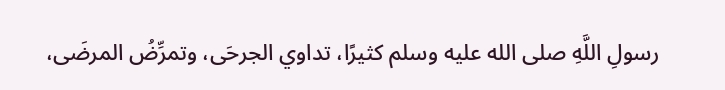رسولِ اللَّهِ صلى الله عليه وسلم كثيرًا، تداوي الجرحَى، وتمرِّضُ المرضَى،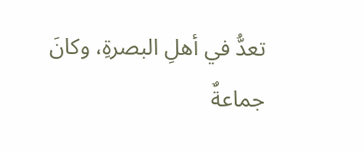تعدُّ في أهلِ البصرةِ، وكانَ جماعةٌ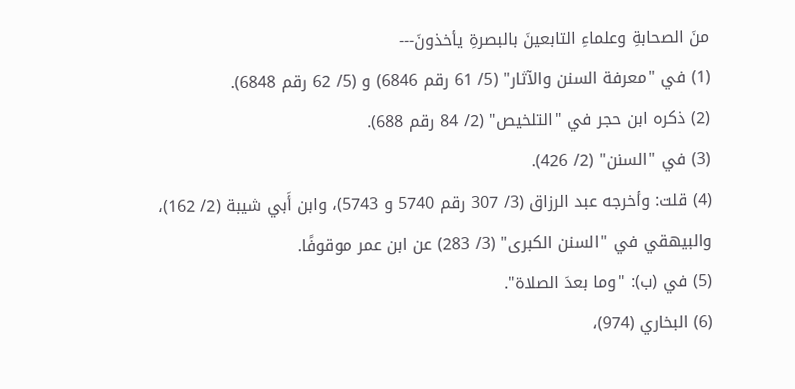منَ الصحابةِ وعلماءِ التابعينَ بالبصرةِ يأخذونَ---
(1) في "معرفة السنن والآثار" (5/ 61 رقم 6846) و (5/ 62 رقم 6848).
(2) ذكره ابن حجر في "التلخيص" (2/ 84 رقم 688).
(3) في "السنن" (2/ 426).
(4) قلت: وأخرجه عبد الرزاق (3/ 307 رقم 5740 و 5743)، وابن أَبي شيبة (2/ 162)، والبيهقي في "السنن الكبرى" (3/ 283) عن ابن عمر موقوفًا.
(5) في (ب): "وما بعدَ الصلاة".
(6) البخاري (974)،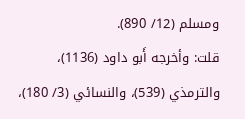ومسلم (12/ 890).
قلت: وأخرجه أَبو داود (1136)، والترمذي (539)، والنسائي (3/ 180)،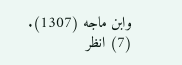وابن ماجه (1307).
(7) انظر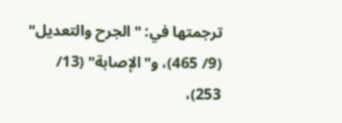ترجمتها في: "الجرح والتعديل" (9/ 465)، و"الإصابة" (13/ 253)،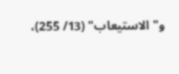و"الاستيعاب" (13/ 255)،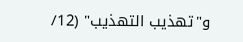و"تهذيب التهذيب" (12/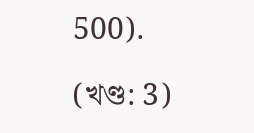500).

(খণ্ড: 3)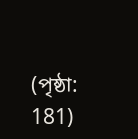(পৃষ্ঠা: 181)